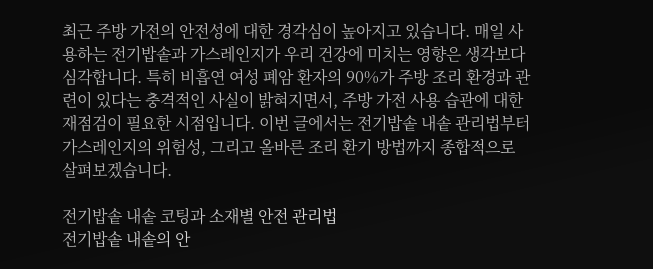최근 주방 가전의 안전성에 대한 경각심이 높아지고 있습니다. 매일 사용하는 전기밥솥과 가스레인지가 우리 건강에 미치는 영향은 생각보다 심각합니다. 특히 비흡연 여성 폐암 환자의 90%가 주방 조리 환경과 관련이 있다는 충격적인 사실이 밝혀지면서, 주방 가전 사용 습관에 대한 재점검이 필요한 시점입니다. 이번 글에서는 전기밥솥 내솥 관리법부터 가스레인지의 위험성, 그리고 올바른 조리 환기 방법까지 종합적으로 살펴보겠습니다.

전기밥솥 내솥 코팅과 소재별 안전 관리법
전기밥솥 내솥의 안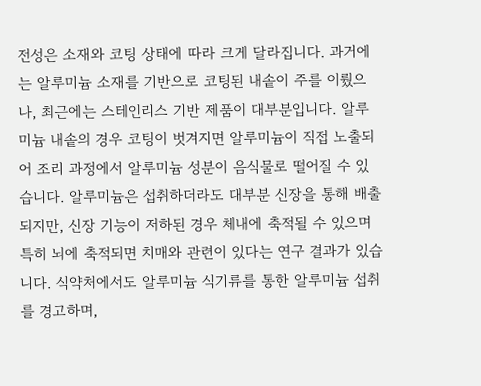전성은 소재와 코팅 상태에 따라 크게 달라집니다. 과거에는 알루미늄 소재를 기반으로 코팅된 내솥이 주를 이뤘으나, 최근에는 스테인리스 기반 제품이 대부분입니다. 알루미늄 내솥의 경우 코팅이 벗겨지면 알루미늄이 직접 노출되어 조리 과정에서 알루미늄 성분이 음식물로 떨어질 수 있습니다. 알루미늄은 섭취하더라도 대부분 신장을 통해 배출되지만, 신장 기능이 저하된 경우 체내에 축적될 수 있으며 특히 뇌에 축적되면 치매와 관련이 있다는 연구 결과가 있습니다. 식약처에서도 알루미늄 식기류를 통한 알루미늄 섭취를 경고하며,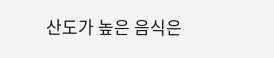산도가 높은 음식은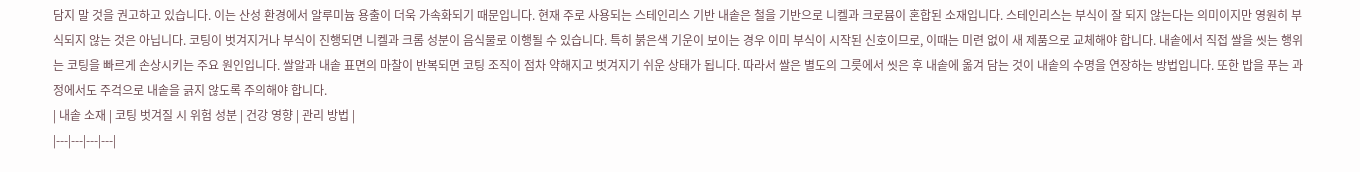담지 말 것을 권고하고 있습니다. 이는 산성 환경에서 알루미늄 용출이 더욱 가속화되기 때문입니다. 현재 주로 사용되는 스테인리스 기반 내솥은 철을 기반으로 니켈과 크로뮴이 혼합된 소재입니다. 스테인리스는 부식이 잘 되지 않는다는 의미이지만 영원히 부식되지 않는 것은 아닙니다. 코팅이 벗겨지거나 부식이 진행되면 니켈과 크롬 성분이 음식물로 이행될 수 있습니다. 특히 붉은색 기운이 보이는 경우 이미 부식이 시작된 신호이므로, 이때는 미련 없이 새 제품으로 교체해야 합니다. 내솥에서 직접 쌀을 씻는 행위는 코팅을 빠르게 손상시키는 주요 원인입니다. 쌀알과 내솥 표면의 마찰이 반복되면 코팅 조직이 점차 약해지고 벗겨지기 쉬운 상태가 됩니다. 따라서 쌀은 별도의 그릇에서 씻은 후 내솥에 옮겨 담는 것이 내솥의 수명을 연장하는 방법입니다. 또한 밥을 푸는 과정에서도 주걱으로 내솥을 긁지 않도록 주의해야 합니다.
| 내솥 소재 | 코팅 벗겨질 시 위험 성분 | 건강 영향 | 관리 방법 |
|---|---|---|---|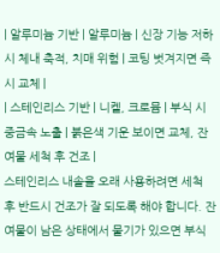| 알루미늄 기반 | 알루미늄 | 신장 기능 저하 시 체내 축적, 치매 위험 | 코팅 벗겨지면 즉시 교체 |
| 스테인리스 기반 | 니켈, 크로뮴 | 부식 시 중금속 노출 | 붉은색 기운 보이면 교체, 잔여물 세척 후 건조 |
스테인리스 내솥을 오래 사용하려면 세척 후 반드시 건조가 잘 되도록 해야 합니다. 잔여물이 남은 상태에서 물기가 있으면 부식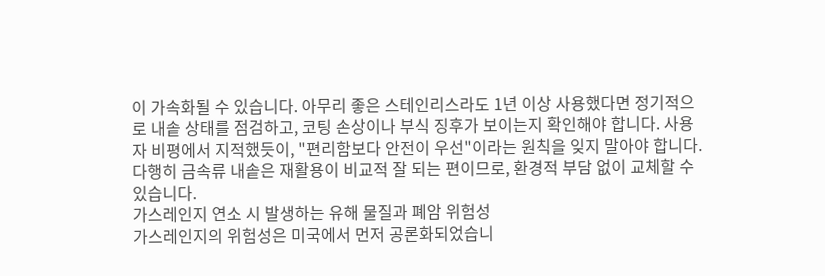이 가속화될 수 있습니다. 아무리 좋은 스테인리스라도 1년 이상 사용했다면 정기적으로 내솥 상태를 점검하고, 코팅 손상이나 부식 징후가 보이는지 확인해야 합니다. 사용자 비평에서 지적했듯이, "편리함보다 안전이 우선"이라는 원칙을 잊지 말아야 합니다. 다행히 금속류 내솥은 재활용이 비교적 잘 되는 편이므로, 환경적 부담 없이 교체할 수 있습니다.
가스레인지 연소 시 발생하는 유해 물질과 폐암 위험성
가스레인지의 위험성은 미국에서 먼저 공론화되었습니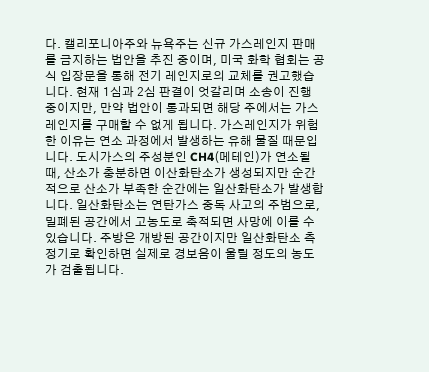다. 캘리포니아주와 뉴욕주는 신규 가스레인지 판매를 금지하는 법안을 추진 중이며, 미국 화학 협회는 공식 입장문을 통해 전기 레인지로의 교체를 권고했습니다. 현재 1심과 2심 판결이 엇갈리며 소송이 진행 중이지만, 만약 법안이 통과되면 해당 주에서는 가스레인지를 구매할 수 없게 됩니다. 가스레인지가 위험한 이유는 연소 과정에서 발생하는 유해 물질 때문입니다. 도시가스의 주성분인 CH4(메테인)가 연소될 때, 산소가 충분하면 이산화탄소가 생성되지만 순간적으로 산소가 부족한 순간에는 일산화탄소가 발생합니다. 일산화탄소는 연탄가스 중독 사고의 주범으로, 밀폐된 공간에서 고농도로 축적되면 사망에 이를 수 있습니다. 주방은 개방된 공간이지만 일산화탄소 측정기로 확인하면 실제로 경보음이 울릴 정도의 농도가 검출됩니다.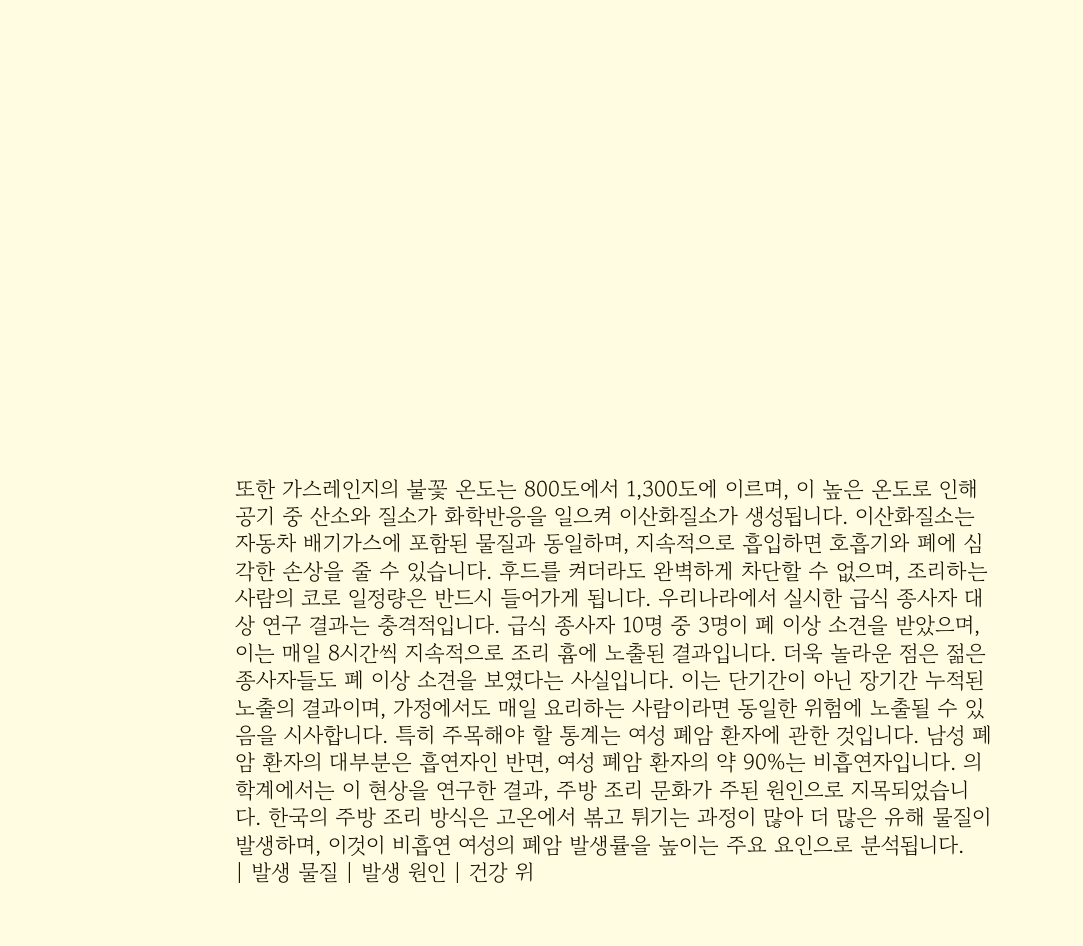또한 가스레인지의 불꽃 온도는 800도에서 1,300도에 이르며, 이 높은 온도로 인해 공기 중 산소와 질소가 화학반응을 일으켜 이산화질소가 생성됩니다. 이산화질소는 자동차 배기가스에 포함된 물질과 동일하며, 지속적으로 흡입하면 호흡기와 폐에 심각한 손상을 줄 수 있습니다. 후드를 켜더라도 완벽하게 차단할 수 없으며, 조리하는 사람의 코로 일정량은 반드시 들어가게 됩니다. 우리나라에서 실시한 급식 종사자 대상 연구 결과는 충격적입니다. 급식 종사자 10명 중 3명이 폐 이상 소견을 받았으며, 이는 매일 8시간씩 지속적으로 조리 흄에 노출된 결과입니다. 더욱 놀라운 점은 젊은 종사자들도 폐 이상 소견을 보였다는 사실입니다. 이는 단기간이 아닌 장기간 누적된 노출의 결과이며, 가정에서도 매일 요리하는 사람이라면 동일한 위험에 노출될 수 있음을 시사합니다. 특히 주목해야 할 통계는 여성 폐암 환자에 관한 것입니다. 남성 폐암 환자의 대부분은 흡연자인 반면, 여성 폐암 환자의 약 90%는 비흡연자입니다. 의학계에서는 이 현상을 연구한 결과, 주방 조리 문화가 주된 원인으로 지목되었습니다. 한국의 주방 조리 방식은 고온에서 볶고 튀기는 과정이 많아 더 많은 유해 물질이 발생하며, 이것이 비흡연 여성의 폐암 발생률을 높이는 주요 요인으로 분석됩니다.
| 발생 물질 | 발생 원인 | 건강 위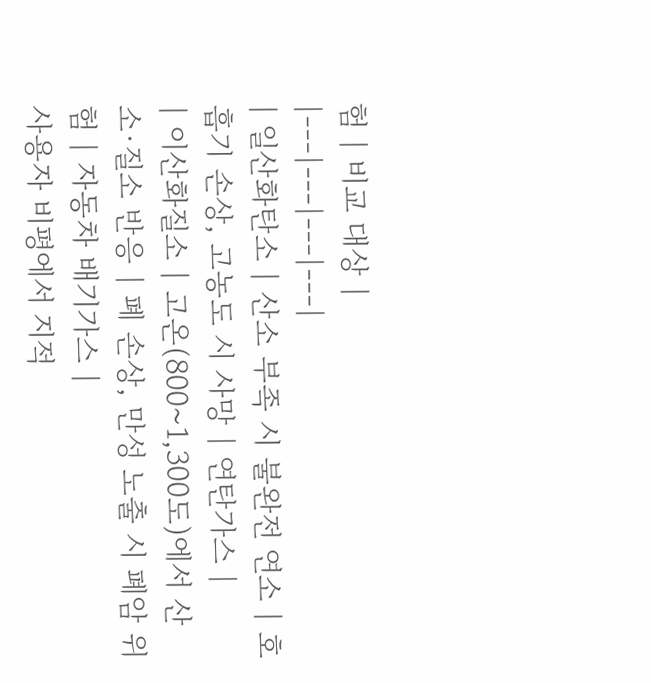험 | 비교 대상 |
|---|---|---|---|
| 일산화탄소 | 산소 부족 시 불완전 연소 | 호흡기 손상, 고농도 시 사망 | 연탄가스 |
| 이산화질소 | 고온(800~1,300도)에서 산소·질소 반응 | 폐 손상, 만성 노출 시 폐암 위험 | 자동차 배기가스 |
사용자 비평에서 지적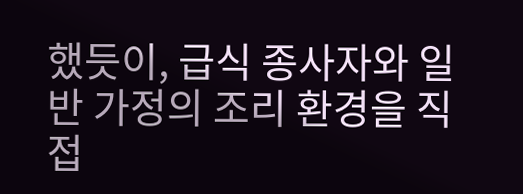했듯이, 급식 종사자와 일반 가정의 조리 환경을 직접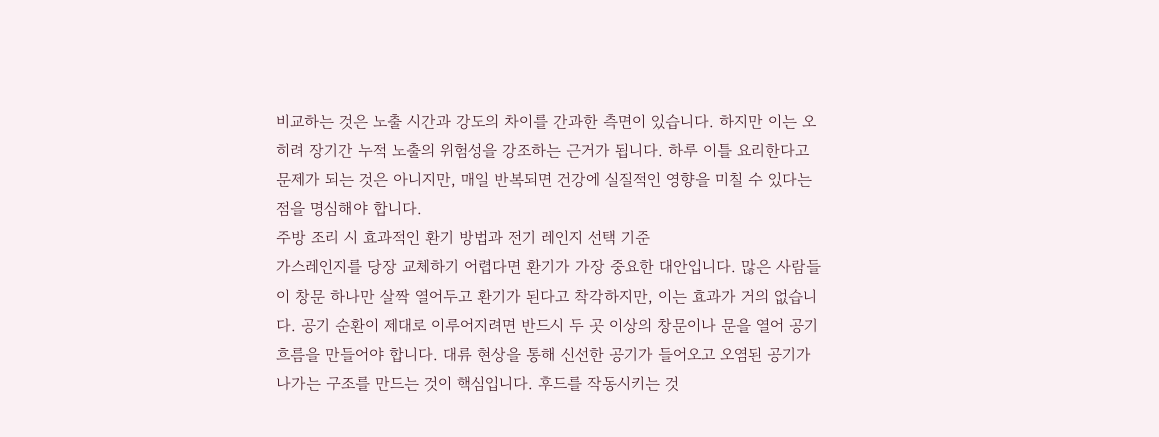비교하는 것은 노출 시간과 강도의 차이를 간과한 측면이 있습니다. 하지만 이는 오히려 장기간 누적 노출의 위험성을 강조하는 근거가 됩니다. 하루 이틀 요리한다고 문제가 되는 것은 아니지만, 매일 반복되면 건강에 실질적인 영향을 미칠 수 있다는 점을 명심해야 합니다.
주방 조리 시 효과적인 환기 방법과 전기 레인지 선택 기준
가스레인지를 당장 교체하기 어렵다면 환기가 가장 중요한 대안입니다. 많은 사람들이 창문 하나만 살짝 열어두고 환기가 된다고 착각하지만, 이는 효과가 거의 없습니다. 공기 순환이 제대로 이루어지려면 반드시 두 곳 이상의 창문이나 문을 열어 공기 흐름을 만들어야 합니다. 대류 현상을 통해 신선한 공기가 들어오고 오염된 공기가 나가는 구조를 만드는 것이 핵심입니다. 후드를 작동시키는 것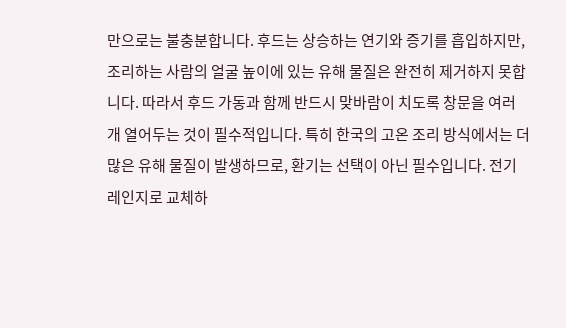만으로는 불충분합니다. 후드는 상승하는 연기와 증기를 흡입하지만, 조리하는 사람의 얼굴 높이에 있는 유해 물질은 완전히 제거하지 못합니다. 따라서 후드 가동과 함께 반드시 맞바람이 치도록 창문을 여러 개 열어두는 것이 필수적입니다. 특히 한국의 고온 조리 방식에서는 더 많은 유해 물질이 발생하므로, 환기는 선택이 아닌 필수입니다. 전기 레인지로 교체하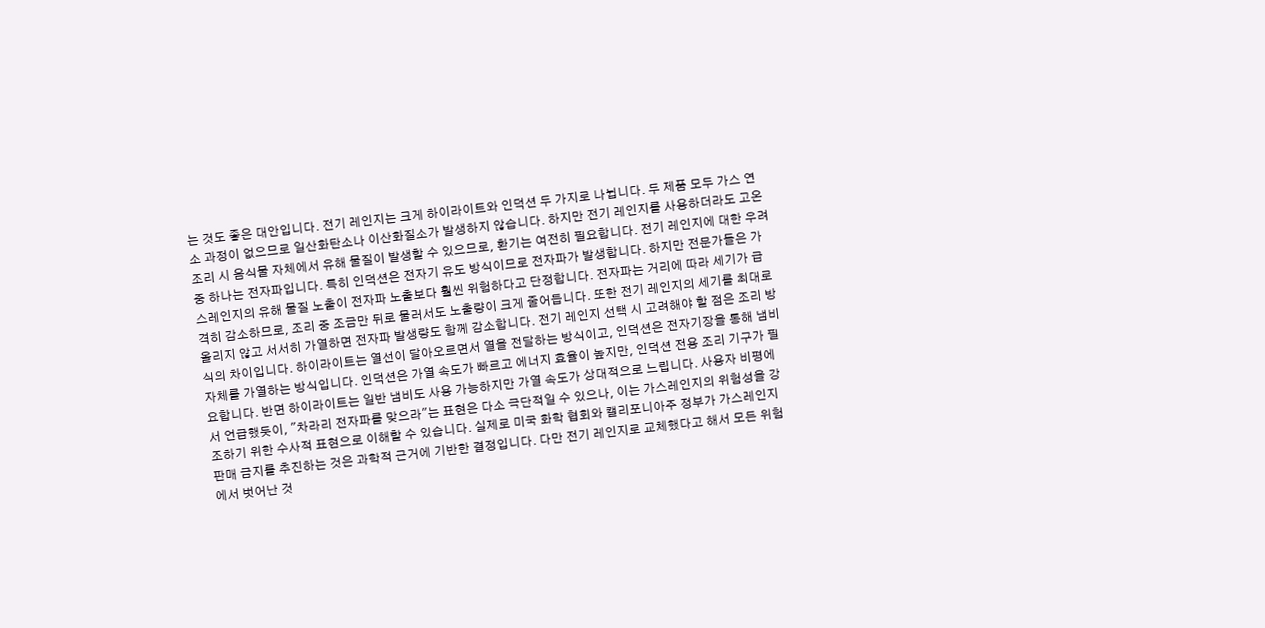는 것도 좋은 대안입니다. 전기 레인지는 크게 하이라이트와 인덕션 두 가지로 나뉩니다. 두 제품 모두 가스 연소 과정이 없으므로 일산화탄소나 이산화질소가 발생하지 않습니다. 하지만 전기 레인지를 사용하더라도 고온 조리 시 음식물 자체에서 유해 물질이 발생할 수 있으므로, 환기는 여전히 필요합니다. 전기 레인지에 대한 우려 중 하나는 전자파입니다. 특히 인덕션은 전자기 유도 방식이므로 전자파가 발생합니다. 하지만 전문가들은 가스레인지의 유해 물질 노출이 전자파 노출보다 훨씬 위험하다고 단정합니다. 전자파는 거리에 따라 세기가 급격히 감소하므로, 조리 중 조금만 뒤로 물러서도 노출량이 크게 줄어듭니다. 또한 전기 레인지의 세기를 최대로 올리지 않고 서서히 가열하면 전자파 발생량도 함께 감소합니다. 전기 레인지 선택 시 고려해야 할 점은 조리 방식의 차이입니다. 하이라이트는 열선이 달아오르면서 열을 전달하는 방식이고, 인덕션은 전자기장을 통해 냄비 자체를 가열하는 방식입니다. 인덕션은 가열 속도가 빠르고 에너지 효율이 높지만, 인덕션 전용 조리 기구가 필요합니다. 반면 하이라이트는 일반 냄비도 사용 가능하지만 가열 속도가 상대적으로 느립니다. 사용자 비평에서 언급했듯이, "차라리 전자파를 맞으라"는 표현은 다소 극단적일 수 있으나, 이는 가스레인지의 위험성을 강조하기 위한 수사적 표현으로 이해할 수 있습니다. 실제로 미국 화학 협회와 캘리포니아주 정부가 가스레인지 판매 금지를 추진하는 것은 과학적 근거에 기반한 결정입니다. 다만 전기 레인지로 교체했다고 해서 모든 위험에서 벗어난 것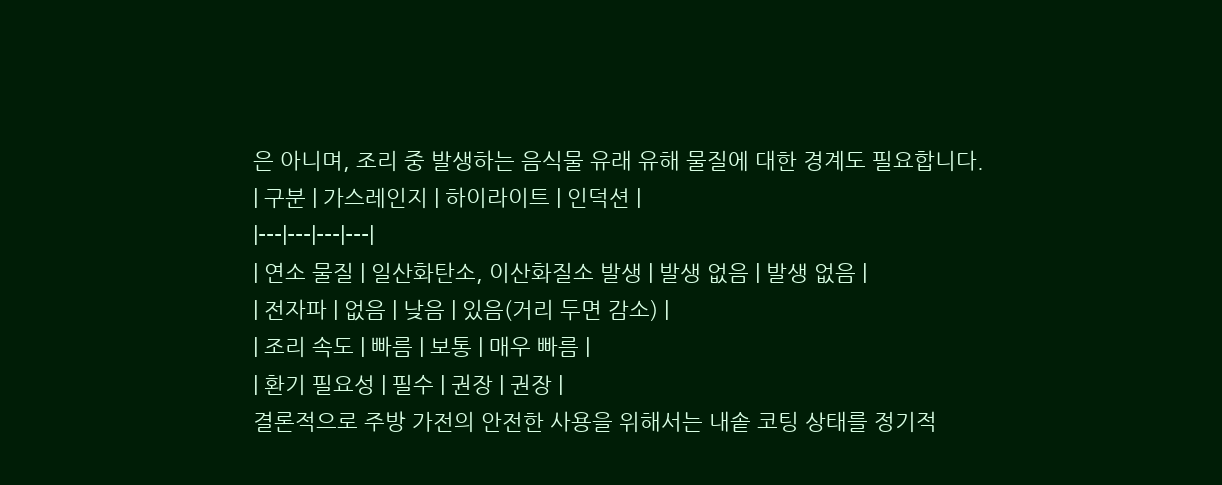은 아니며, 조리 중 발생하는 음식물 유래 유해 물질에 대한 경계도 필요합니다.
| 구분 | 가스레인지 | 하이라이트 | 인덕션 |
|---|---|---|---|
| 연소 물질 | 일산화탄소, 이산화질소 발생 | 발생 없음 | 발생 없음 |
| 전자파 | 없음 | 낮음 | 있음(거리 두면 감소) |
| 조리 속도 | 빠름 | 보통 | 매우 빠름 |
| 환기 필요성 | 필수 | 권장 | 권장 |
결론적으로 주방 가전의 안전한 사용을 위해서는 내솥 코팅 상태를 정기적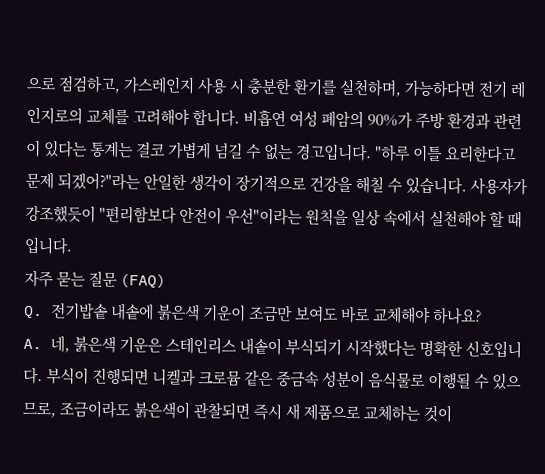으로 점검하고, 가스레인지 사용 시 충분한 환기를 실천하며, 가능하다면 전기 레인지로의 교체를 고려해야 합니다. 비흡연 여성 폐암의 90%가 주방 환경과 관련이 있다는 통계는 결코 가볍게 넘길 수 없는 경고입니다. "하루 이틀 요리한다고 문제 되겠어?"라는 안일한 생각이 장기적으로 건강을 해칠 수 있습니다. 사용자가 강조했듯이 "편리함보다 안전이 우선"이라는 원칙을 일상 속에서 실천해야 할 때입니다.
자주 묻는 질문 (FAQ)
Q. 전기밥솥 내솥에 붉은색 기운이 조금만 보여도 바로 교체해야 하나요?
A. 네, 붉은색 기운은 스테인리스 내솥이 부식되기 시작했다는 명확한 신호입니다. 부식이 진행되면 니켈과 크로뮴 같은 중금속 성분이 음식물로 이행될 수 있으므로, 조금이라도 붉은색이 관찰되면 즉시 새 제품으로 교체하는 것이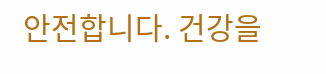안전합니다. 건강을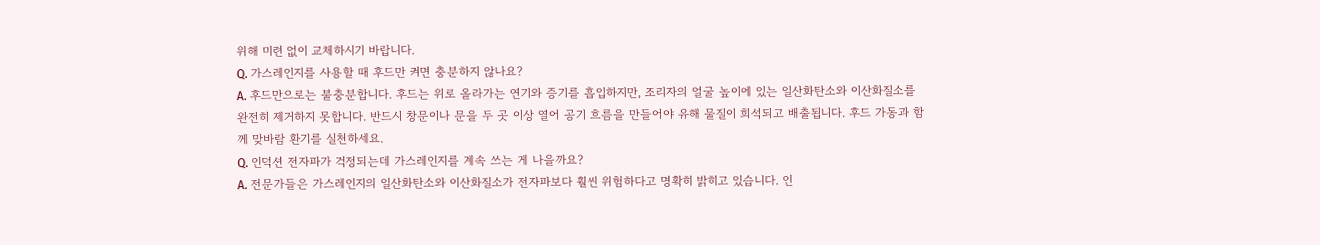위해 미련 없이 교체하시기 바랍니다.
Q. 가스레인지를 사용할 때 후드만 켜면 충분하지 않나요?
A. 후드만으로는 불충분합니다. 후드는 위로 올라가는 연기와 증기를 흡입하지만, 조리자의 얼굴 높이에 있는 일산화탄소와 이산화질소를 완전히 제거하지 못합니다. 반드시 창문이나 문을 두 곳 이상 열어 공기 흐름을 만들어야 유해 물질이 희석되고 배출됩니다. 후드 가동과 함께 맞바람 환기를 실천하세요.
Q. 인덕션 전자파가 걱정되는데 가스레인지를 계속 쓰는 게 나을까요?
A. 전문가들은 가스레인지의 일산화탄소와 이산화질소가 전자파보다 훨씬 위험하다고 명확히 밝히고 있습니다. 인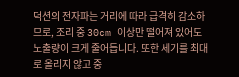덕션의 전자파는 거리에 따라 급격히 감소하므로, 조리 중 30cm 이상만 떨어져 있어도 노출량이 크게 줄어듭니다. 또한 세기를 최대로 올리지 않고 중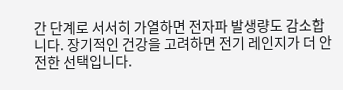간 단계로 서서히 가열하면 전자파 발생량도 감소합니다. 장기적인 건강을 고려하면 전기 레인지가 더 안전한 선택입니다.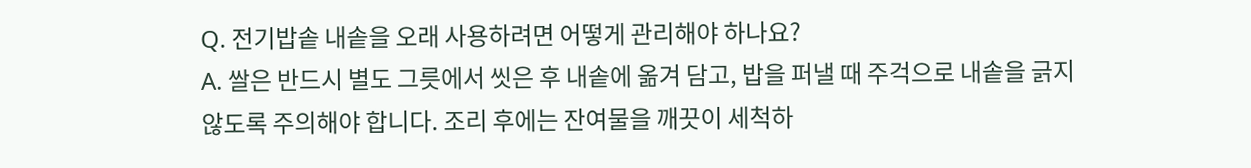Q. 전기밥솥 내솥을 오래 사용하려면 어떻게 관리해야 하나요?
A. 쌀은 반드시 별도 그릇에서 씻은 후 내솥에 옮겨 담고, 밥을 퍼낼 때 주걱으로 내솥을 긁지 않도록 주의해야 합니다. 조리 후에는 잔여물을 깨끗이 세척하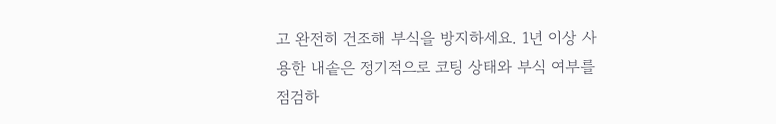고 완전히 건조해 부식을 방지하세요. 1년 이상 사용한 내솥은 정기적으로 코팅 상태와 부식 여부를 점검하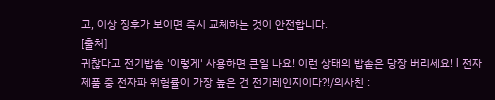고, 이상 징후가 보이면 즉시 교체하는 것이 안전합니다.
[출처]
귀찮다고 전기밥솥 '이렇게' 사용하면 큰일 나요! 이런 상태의 밥솥은 당장 버리세요! l 전자제품 중 전자파 위험률이 가장 높은 건 전기레인지이다?!/의사친 :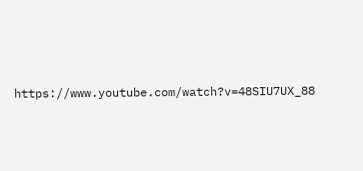https://www.youtube.com/watch?v=48SIU7UX_88